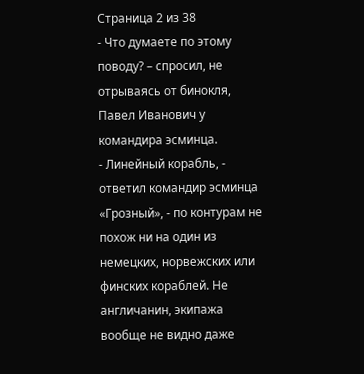Страница 2 из 38
- Что думаете по этому поводу? – спросил, не отрываясь от бинокля, Павел Иванович у командира эсминца.
- Линейный корабль, - ответил командир эсминца «Грозный», - по контурам не похож ни на один из немецких, норвежских или финских кораблей. Не англичанин, экипажа вообще не видно даже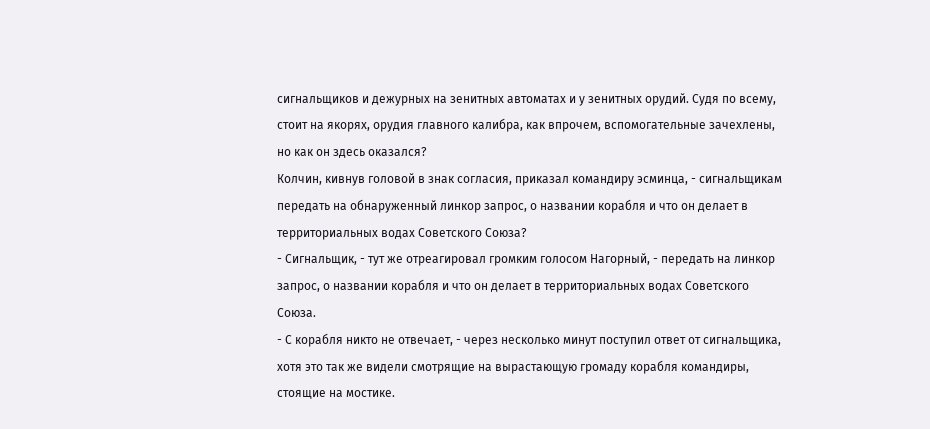сигнальщиков и дежурных на зенитных автоматах и у зенитных орудий. Судя по всему, стоит на якорях, орудия главного калибра, как впрочем, вспомогательные зачехлены, но как он здесь оказался?
Колчин, кивнув головой в знак согласия, приказал командиру эсминца, - сигнальщикам передать на обнаруженный линкор запрос, о названии корабля и что он делает в территориальных водах Советского Союза?
- Сигнальщик, - тут же отреагировал громким голосом Нагорный, - передать на линкор запрос, о названии корабля и что он делает в территориальных водах Советского Союза.
- С корабля никто не отвечает, - через несколько минут поступил ответ от сигнальщика, хотя это так же видели смотрящие на вырастающую громаду корабля командиры, стоящие на мостике.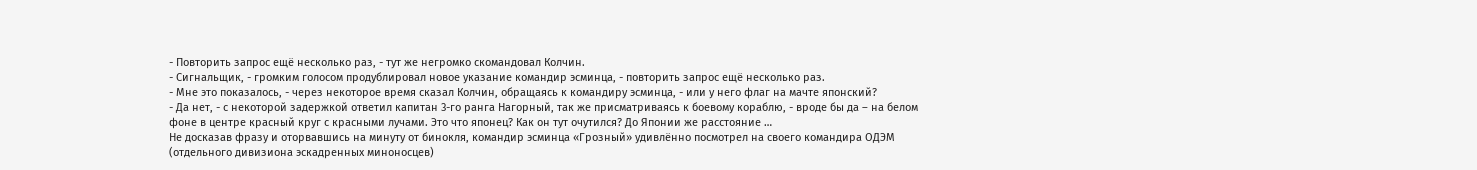- Повторить запрос ещё несколько раз, - тут же негромко скомандовал Колчин.
- Сигнальщик, - громким голосом продублировал новое указание командир эсминца, - повторить запрос ещё несколько раз.
- Мне это показалось, - через некоторое время сказал Колчин, обращаясь к командиру эсминца, - или у него флаг на мачте японский?
- Да нет, - с некоторой задержкой ответил капитан 3-го ранга Нагорный, так же присматриваясь к боевому кораблю, - вроде бы да – на белом фоне в центре красный круг с красными лучами. Это что японец? Как он тут очутился? До Японии же расстояние …
Не досказав фразу и оторвавшись на минуту от бинокля, командир эсминца «Грозный» удивлённо посмотрел на своего командира ОДЭМ (отдельного дивизиона эскадренных миноносцев)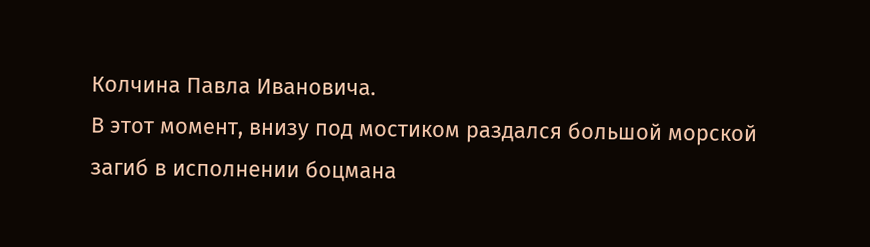Колчина Павла Ивановича.
В этот момент, внизу под мостиком раздался большой морской загиб в исполнении боцмана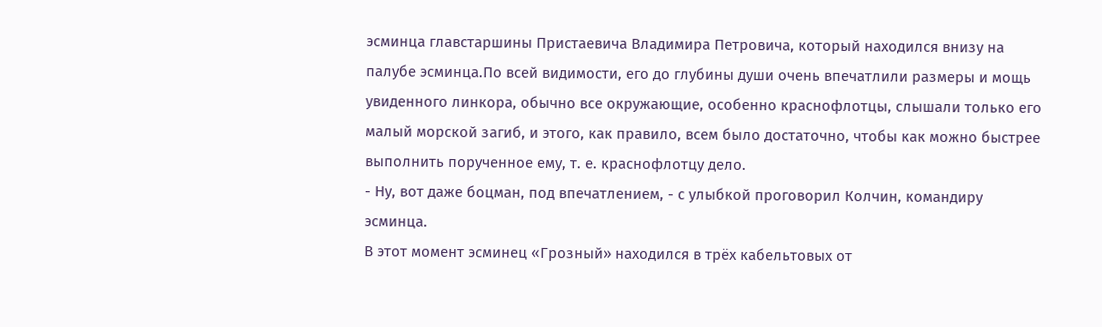эсминца главстаршины Пристаевича Владимира Петровича, который находился внизу на палубе эсминца.По всей видимости, его до глубины души очень впечатлили размеры и мощь увиденного линкора, обычно все окружающие, особенно краснофлотцы, слышали только его малый морской загиб, и этого, как правило, всем было достаточно, чтобы как можно быстрее выполнить порученное ему, т. е. краснофлотцу дело.
- Ну, вот даже боцман, под впечатлением, - с улыбкой проговорил Колчин, командиру эсминца.
В этот момент эсминец «Грозный» находился в трёх кабельтовых от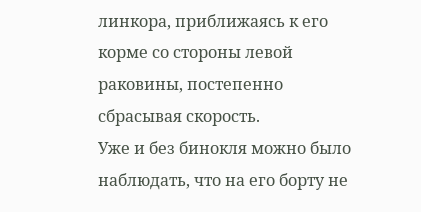линкора, приближаясь к его корме со стороны левой раковины, постепенно сбрасывая скорость.
Уже и без бинокля можно было наблюдать, что на его борту не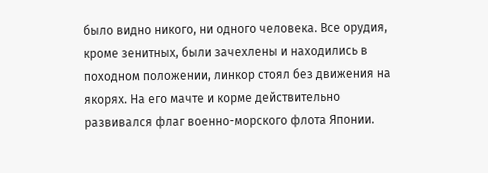было видно никого, ни одного человека. Все орудия, кроме зенитных, были зачехлены и находились в походном положении, линкор стоял без движения на якорях. На его мачте и корме действительно развивался флаг военно-морского флота Японии.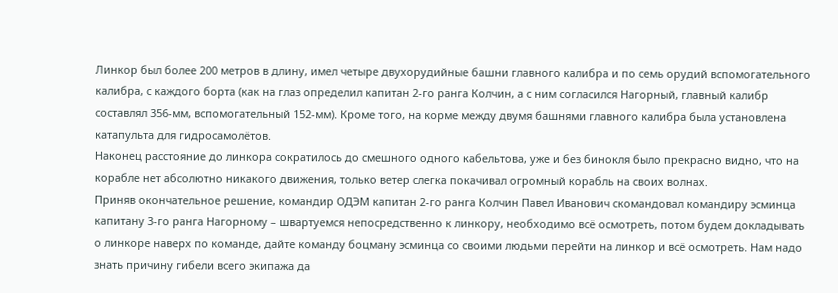Линкор был более 200 метров в длину, имел четыре двухорудийные башни главного калибра и по семь орудий вспомогательного калибра, с каждого борта (как на глаз определил капитан 2-го ранга Колчин, а с ним согласился Нагорный, главный калибр составлял 356-мм, вспомогательный 152-мм). Кроме того, на корме между двумя башнями главного калибра была установлена катапульта для гидросамолётов.
Наконец расстояние до линкора сократилось до смешного одного кабельтова, уже и без бинокля было прекрасно видно, что на корабле нет абсолютно никакого движения, только ветер слегка покачивал огромный корабль на своих волнах.
Приняв окончательное решение, командир ОДЭМ капитан 2-го ранга Колчин Павел Иванович скомандовал командиру эсминца капитану 3-го ранга Нагорному – швартуемся непосредственно к линкору, необходимо всё осмотреть, потом будем докладывать о линкоре наверх по команде, дайте команду боцману эсминца со своими людьми перейти на линкор и всё осмотреть. Нам надо знать причину гибели всего экипажа да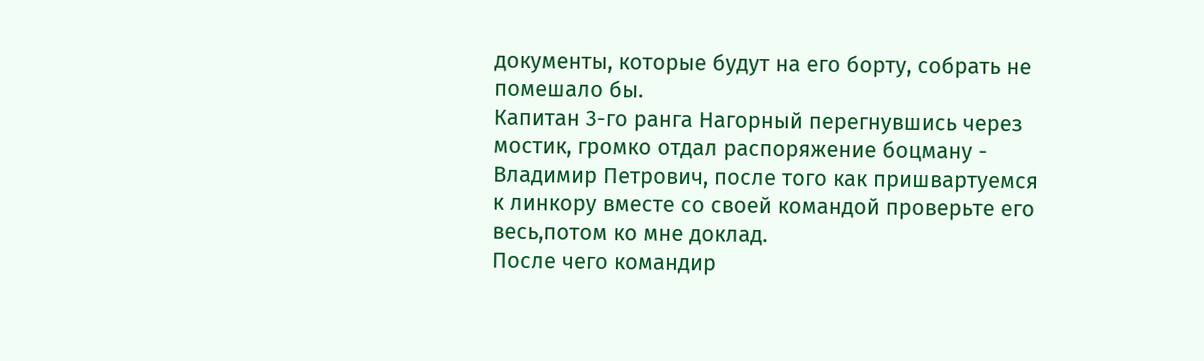документы, которые будут на его борту, собрать не помешало бы.
Капитан 3-го ранга Нагорный перегнувшись через мостик, громко отдал распоряжение боцману - Владимир Петрович, после того как пришвартуемся к линкору вместе со своей командой проверьте его весь,потом ко мне доклад.
После чего командир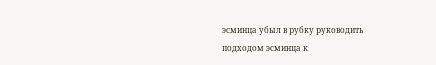эсминца убыл в рубку руководить подходом эсминца к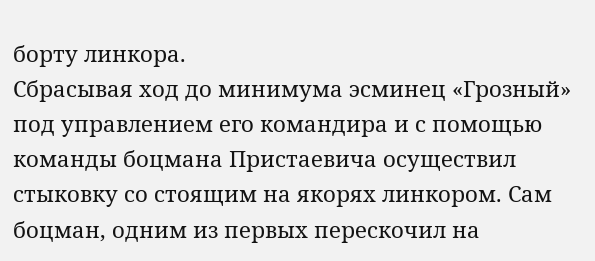борту линкора.
Сбрасывая ход до минимума эсминец «Грозный» под управлением его командира и с помощью команды боцмана Пристаевича осуществил стыковку со стоящим на якорях линкором. Сам боцман, одним из первых перескочил на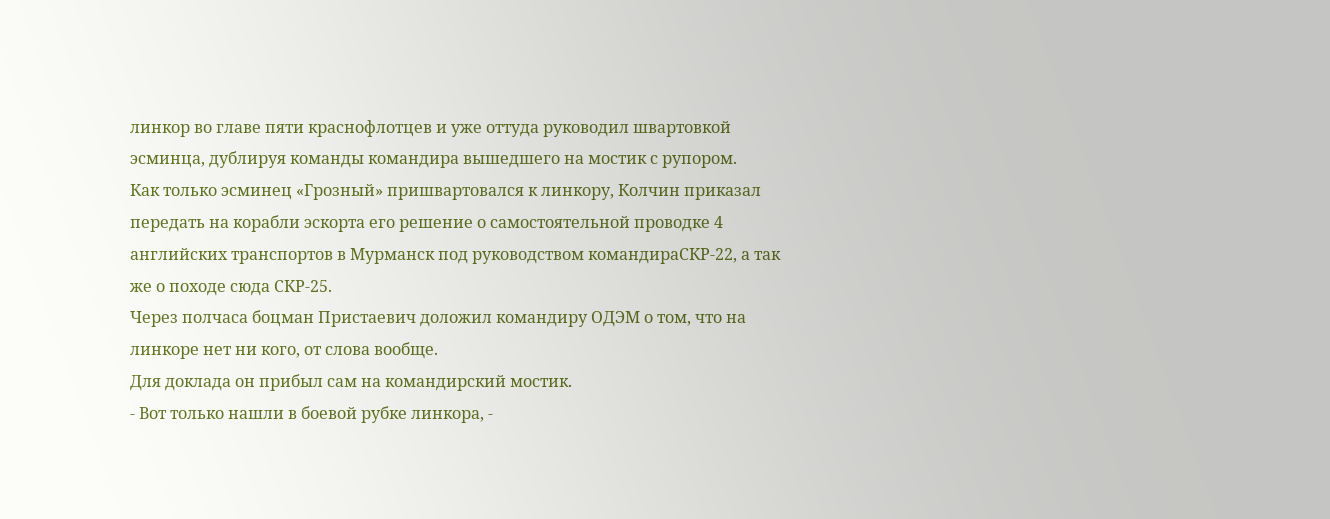линкор во главе пяти краснофлотцев и уже оттуда руководил швартовкой эсминца, дублируя команды командира вышедшего на мостик с рупором.
Как только эсминец «Грозный» пришвартовался к линкору, Колчин приказал передать на корабли эскорта его решение о самостоятельной проводке 4 английских транспортов в Мурманск под руководством командираСКР-22, а так же о походе сюда СКР-25.
Через полчаса боцман Пристаевич доложил командиру ОДЭМ о том, что на линкоре нет ни кого, от слова вообще.
Для доклада он прибыл сам на командирский мостик.
- Вот только нашли в боевой рубке линкора, -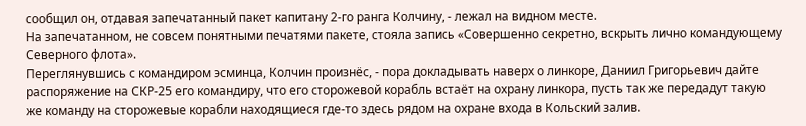сообщил он, отдавая запечатанный пакет капитану 2-го ранга Колчину, - лежал на видном месте.
На запечатанном, не совсем понятными печатями пакете, стояла запись «Совершенно секретно, вскрыть лично командующему Северного флота».
Переглянувшись с командиром эсминца, Колчин произнёс, - пора докладывать наверх о линкоре, Даниил Григорьевич дайте распоряжение на СКР-25 его командиру, что его сторожевой корабль встаёт на охрану линкора, пусть так же передадут такую же команду на сторожевые корабли находящиеся где-то здесь рядом на охране входа в Кольский залив.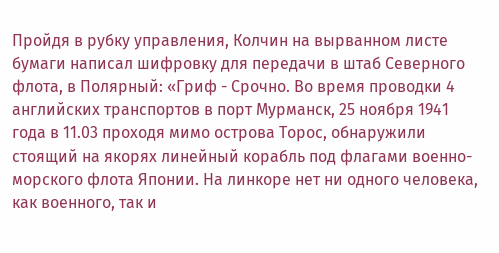Пройдя в рубку управления, Колчин на вырванном листе бумаги написал шифровку для передачи в штаб Северного флота, в Полярный: «Гриф - Срочно. Во время проводки 4 английских транспортов в порт Мурманск, 25 ноября 1941 года в 11.03 проходя мимо острова Торос, обнаружили стоящий на якорях линейный корабль под флагами военно-морского флота Японии. На линкоре нет ни одного человека, как военного, так и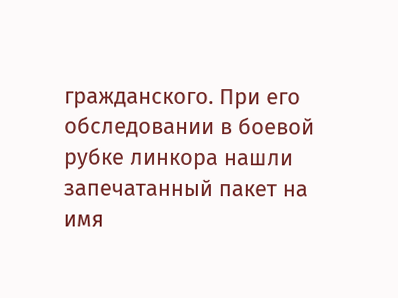гражданского. При его обследовании в боевой рубке линкора нашли запечатанный пакет на имя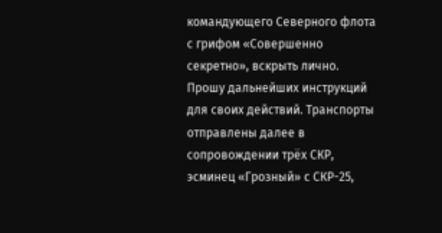командующего Северного флота с грифом «Совершенно секретно», вскрыть лично. Прошу дальнейших инструкций для своих действий. Транспорты отправлены далее в сопровождении трёх СКР, эсминец «Грозный» с СКР-25,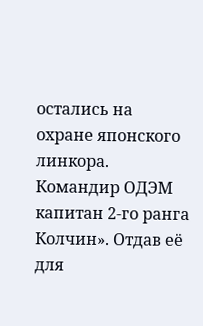остались на охране японского линкора. Командир ОДЭМ капитан 2-го ранга Колчин». Отдав её для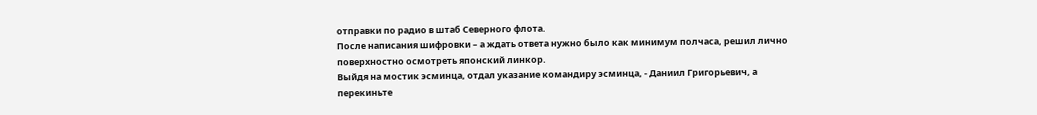отправки по радио в штаб Северного флота.
После написания шифровки – а ждать ответа нужно было как минимум полчаса, решил лично поверхностно осмотреть японский линкор.
Выйдя на мостик эсминца, отдал указание командиру эсминца, - Даниил Григорьевич, а перекиньте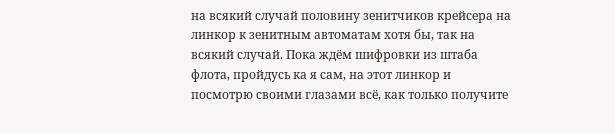на всякий случай половину зенитчиков крейсера на линкор к зенитным автоматам хотя бы, так на всякий случай. Пока ждём шифровки из штаба флота, пройдусь ка я сам, на этот линкор и посмотрю своими глазами всё, как только получите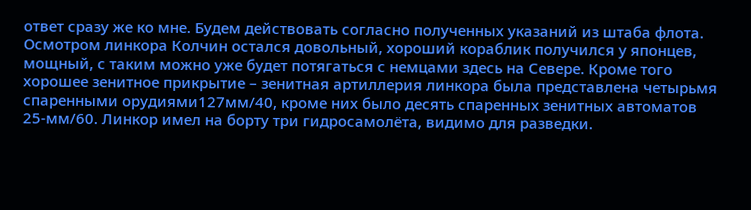ответ сразу же ко мне. Будем действовать согласно полученных указаний из штаба флота.
Осмотром линкора Колчин остался довольный, хороший кораблик получился у японцев, мощный, с таким можно уже будет потягаться с немцами здесь на Севере. Кроме того хорошее зенитное прикрытие – зенитная артиллерия линкора была представлена четырьмя спаренными орудиями127мм/40, кроме них было десять спаренных зенитных автоматов 25-мм/60. Линкор имел на борту три гидросамолёта, видимо для разведки.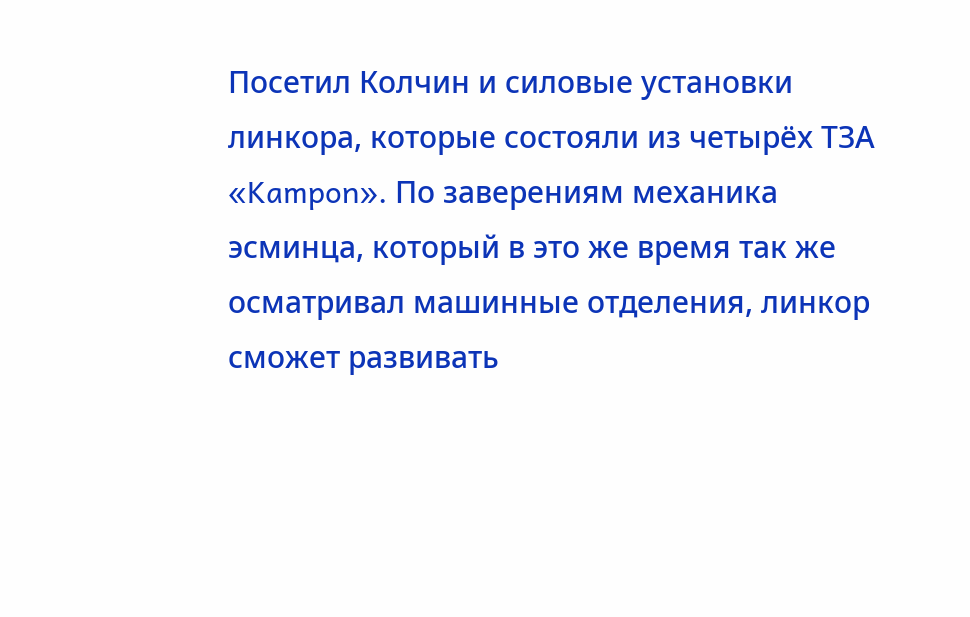Посетил Колчин и силовые установки линкора, которые состояли из четырёх ТЗА «Kampon». По заверениям механика эсминца, который в это же время так же осматривал машинные отделения, линкор сможет развивать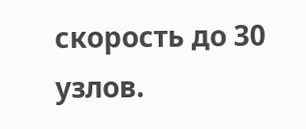скорость до 30 узлов.